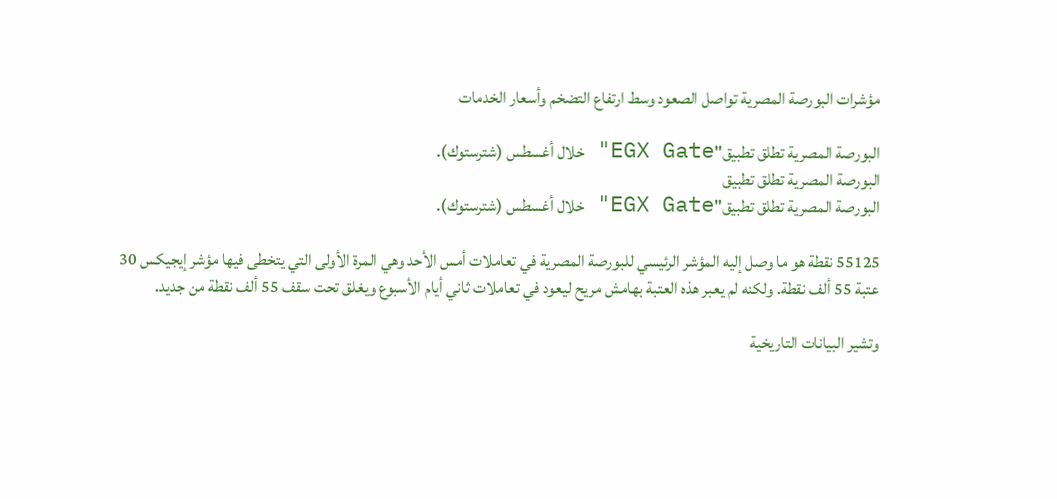مؤشرات البورصة المصرية تواصل الصعود وسط ارتفاع التضخم وأسعار الخدمات

البورصة المصرية تطلق تطبيق"EGX Gate" خلال أغسطس (شترستوك).
البورصة المصرية تطلق تطبيق
البورصة المصرية تطلق تطبيق"EGX Gate" خلال أغسطس (شترستوك).

55125 نقطة هو ما وصل إليه المؤشر الرئيسي للبورصة المصرية في تعاملات أمس الأحد وهي المرة الأولى التي يتخطى فيها مؤشر إيجيكس 30 عتبة 55 ألف نقطة. ولكنه لم يعبر هذه العتبة بهامش مريح ليعود في تعاملات ثاني أيام الأسبوع ويغلق تحت سقف 55 ألف نقطة من جديد.

وتشير البيانات التاريخية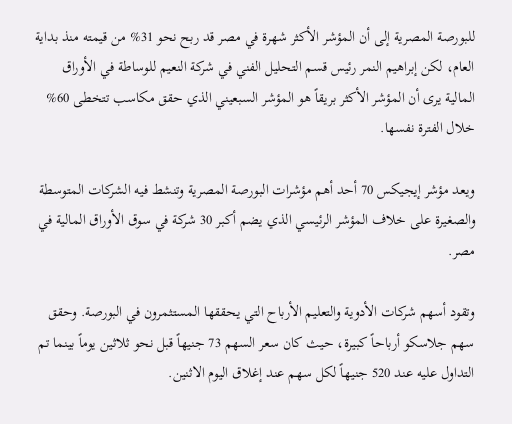للبورصة المصرية إلى أن المؤشر الأكثر شهرة في مصر قد ربح نحو 31% من قيمته منذ بداية العام، لكن إبراهيم النمر رئيس قسم التحليل الفني في شركة النعيم للوساطة في الأوراق المالية يرى أن المؤشر الأكثر بريقاً هو المؤشر السبعيني الذي حقق مكاسب تتخطى 60% خلال الفترة نفسها.

ويعد مؤشر إيجيكس 70 أحد أهم مؤشرات البورصة المصرية وتنشط فيه الشركات المتوسطة والصغيرة على خلاف المؤشر الرئيسي الذي يضم أكبر 30 شركة في سوق الأوراق المالية في مصر.

وتقود أسهم شركات الأدوية والتعليم الأرباح التي يحققها المستثمرون في البورصة. وحقق سهم جلاسكو أرباحاً كبيرة، حيث كان سعر السهم 73 جنيهاً قبل نحو ثلاثين يوماً بينما تم التداول عليه عند 520 جنيهاً لكل سهم عند إغلاق اليوم الاثنين.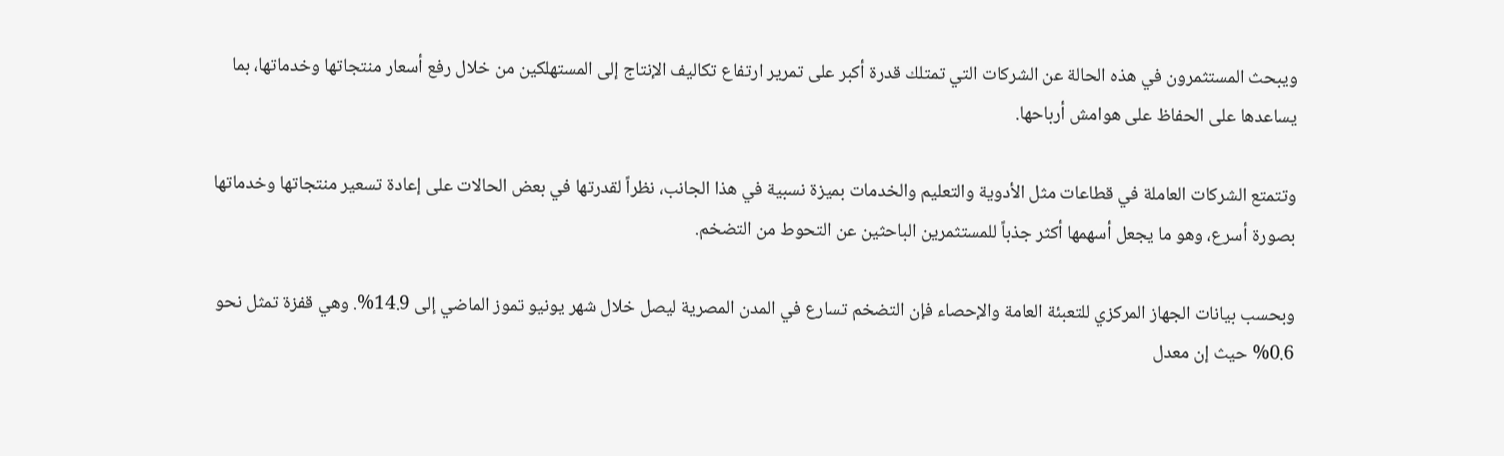ويبحث المستثمرون في هذه الحالة عن الشركات التي تمتلك قدرة أكبر على تمرير ارتفاع تكاليف الإنتاج إلى المستهلكين من خلال رفع أسعار منتجاتها وخدماتها، بما يساعدها على الحفاظ على هوامش أرباحها.

وتتمتع الشركات العاملة في قطاعات مثل الأدوية والتعليم والخدمات بميزة نسبية في هذا الجانب، نظراً لقدرتها في بعض الحالات على إعادة تسعير منتجاتها وخدماتها بصورة أسرع، وهو ما يجعل أسهمها أكثر جذباً للمستثمرين الباحثين عن التحوط من التضخم.

وبحسب بيانات الجهاز المركزي للتعبئة العامة والإحصاء فإن التضخم تسارع في المدن المصرية ليصل خلال شهر يونيو تموز الماضي إلى 14.9%. وهي قفزة تمثل نحو 0.6% حيث إن معدل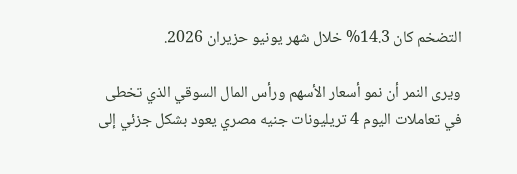التضخم كان 14.3% خلال شهر يونيو حزيران 2026.

ويرى النمر أن نمو أسعار الأسهم ورأس المال السوقي الذي تخطى في تعاملات اليوم 4 تريليونات جنيه مصري يعود بشكل جزئي إلى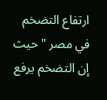ارتفاع التضخم في مصر "حيث إن التضخم يرفع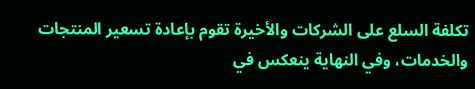تكلفة السلع على الشركات والأخيرة تقوم بإعادة تسعير المنتجات والخدمات، وفي النهاية ينعكس في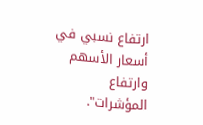ارتفاع نسبي في أسعار الأسهم وارتفاع المؤشرات".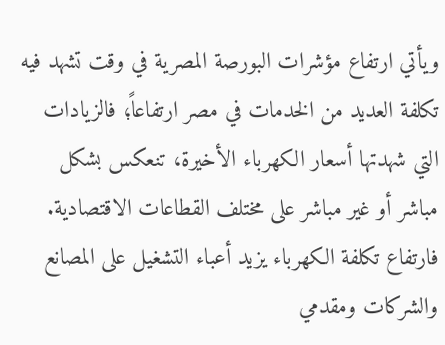ويأتي ارتفاع مؤشرات البورصة المصرية في وقت تشهد فيه تكلفة العديد من الخدمات في مصر ارتفاعاً؛ فالزيادات التي شهدتها أسعار الكهرباء الأخيرة، تنعكس بشكل مباشر أو غير مباشر على مختلف القطاعات الاقتصادية. فارتفاع تكلفة الكهرباء يزيد أعباء التشغيل على المصانع والشركات ومقدمي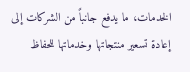الخدمات، ما يدفع جانباً من الشركات إلى إعادة تسعير منتجاتها وخدماتها للحفاظ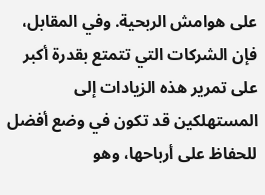على هوامش الربحية. وفي المقابل، فإن الشركات التي تتمتع بقدرة أكبر على تمرير هذه الزيادات إلى المستهلكين قد تكون في وضع أفضل للحفاظ على أرباحها، وهو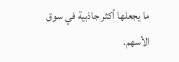ما يجعلها أكثر جاذبية في سوق الأسهم.